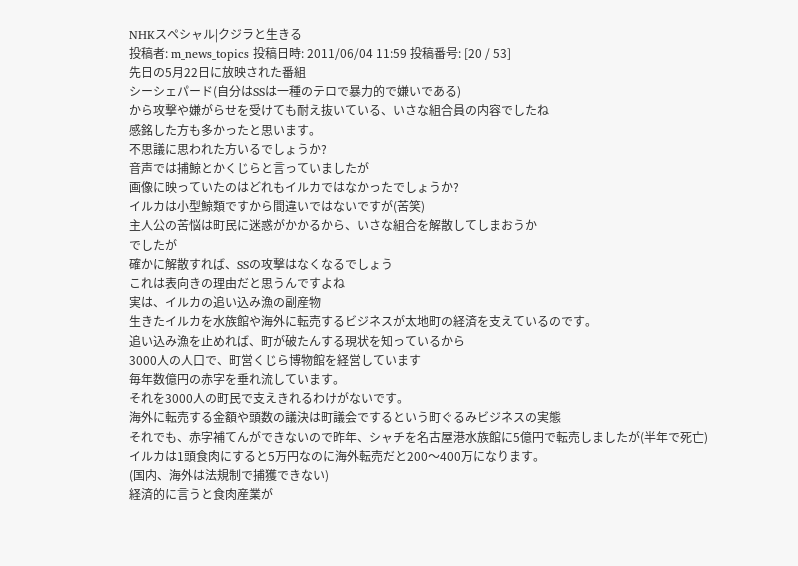NHKスペシャル|クジラと生きる
投稿者: m_news_topics 投稿日時: 2011/06/04 11:59 投稿番号: [20 / 53]
先日の5月22日に放映された番組
シーシェパード(自分はSSは一種のテロで暴力的で嫌いである)
から攻撃や嫌がらせを受けても耐え抜いている、いさな組合員の内容でしたね
感銘した方も多かったと思います。
不思議に思われた方いるでしょうか?
音声では捕鯨とかくじらと言っていましたが
画像に映っていたのはどれもイルカではなかったでしょうか?
イルカは小型鯨類ですから間違いではないですが(苦笑)
主人公の苦悩は町民に迷惑がかかるから、いさな組合を解散してしまおうか
でしたが
確かに解散すれば、SSの攻撃はなくなるでしょう
これは表向きの理由だと思うんですよね
実は、イルカの追い込み漁の副産物
生きたイルカを水族館や海外に転売するビジネスが太地町の経済を支えているのです。
追い込み漁を止めれば、町が破たんする現状を知っているから
3000人の人口で、町営くじら博物館を経営しています
毎年数億円の赤字を垂れ流しています。
それを3000人の町民で支えきれるわけがないです。
海外に転売する金額や頭数の議決は町議会でするという町ぐるみビジネスの実態
それでも、赤字補てんができないので昨年、シャチを名古屋港水族館に5億円で転売しましたが(半年で死亡)
イルカは1頭食肉にすると5万円なのに海外転売だと200〜400万になります。
(国内、海外は法規制で捕獲できない)
経済的に言うと食肉産業が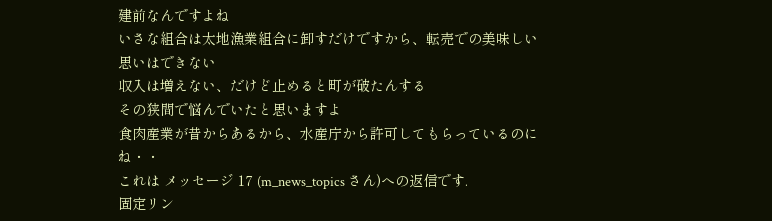建前なんですよね
いさな組合は太地漁業組合に卸すだけですから、転売での美味しい思いはできない
収入は増えない、だけど止めると町が破たんする
その狭間で悩んでいたと思いますよ
食肉産業が昔からあるから、水産庁から許可してもらっているのにね・・
これは メッセージ 17 (m_news_topics さん)への返信です.
固定リン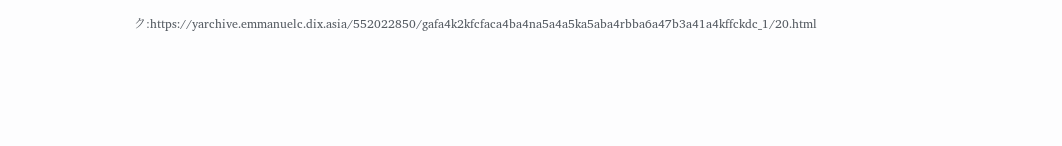ク:https://yarchive.emmanuelc.dix.asia/552022850/gafa4k2kfcfaca4ba4na5a4a5ka5aba4rbba6a47b3a41a4kffckdc_1/20.html